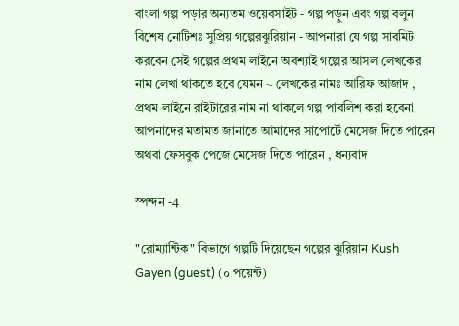বাংলা গল্প পড়ার অন্যতম ওয়েবসাইট - গল্প পড়ুন এবং গল্প বলুন
বিশেষ নোটিশঃ সুপ্রিয় গল্পেরঝুরিয়ান - আপনারা যে গল্প সাবমিট করবেন সেই গল্পের প্রথম লাইনে অবশ্যাই গল্পের আসল লেখকের নাম লেখা থাকতে হবে যেমন ~ লেখকের নামঃ আরিফ আজাদ , প্রথম লাইনে রাইটারের নাম না থাকলে গল্প পাবলিশ করা হবেনা
আপনাদের মতামত জানাতে আমাদের সাপোর্টে মেসেজ দিতে পারেন অথবা ফেসবুক পেজে মেসেজ দিতে পারেন , ধন্যবাদ

স্পন্দন -4

"রোম্যান্টিক" বিভাগে গল্পটি দিয়েছেন গল্পের ঝুরিয়ান Kush Gayen (guest) (০ পয়েন্ট)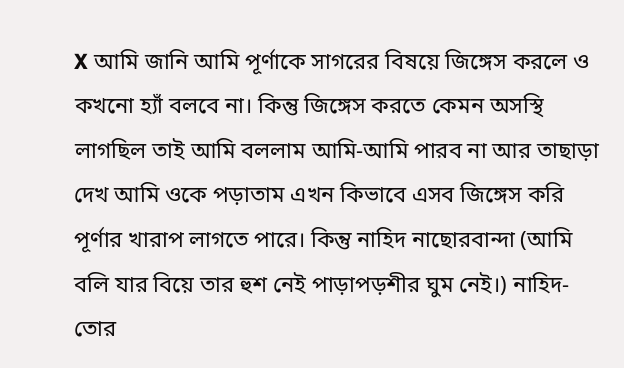X আমি জানি আমি পূর্ণাকে সাগরের বিষয়ে জিঙ্গেস করলে ও কখনো হ্যাঁ বলবে না। কিন্তু জিঙ্গেস করতে কেমন অসস্থি লাগছিল তাই আমি বললাম আমি-আমি পারব না আর তাছাড়া দেখ আমি ওকে পড়াতাম এখন কিভাবে এসব জিঙ্গেস করি পূর্ণার খারাপ লাগতে পারে। কিন্তু নাহিদ নাছোরবান্দা (আমি বলি যার বিয়ে তার হুশ নেই পাড়াপড়শীর ঘুম নেই।) নাহিদ-তোর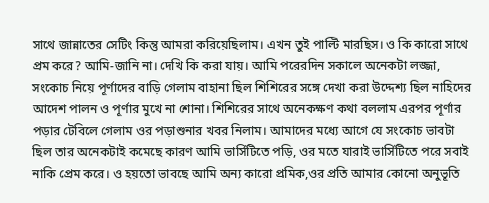সাথে জান্নাতের সেটিং কিন্তু আমরা করিয়েছিলাম। এখন তুই পাল্টি মারছিস। ও কি কারো সাথে প্রম করে? আমি-জানি না। দেখি কি করা যায়। আমি পরেরদিন সকালে অনেকটা লজ্জা, সংকোচ নিয়ে পূর্ণাদের বাড়ি গেলাম বাহানা ছিল শিশিরের সঙ্গে দেখা করা উদ্দেশ্য ছিল নাহিদের আদেশ পালন ও পূর্ণার মুখে না শোনা। শিশিরের সাথে অনেকক্ষণ কথা বললাম এরপর পূর্ণার পড়ার টেবিলে গেলাম ওর পড়াশুনার খবর নিলাম। আমাদের মধ্যে আগে যে সংকোচ ভাবটা ছিল তার অনেকটাই কমেছে কারণ আমি ভার্সিটিতে পড়ি, ওর মতে যারাই ভার্সিটিতে পরে সবাই নাকি প্রেম করে। ও হয়তো ভাবছে আমি অন্য কারো প্রমিক,ওর প্রতি আমার কোনো অনুভূতি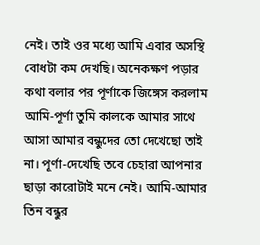নেই। তাই ওর মধ্যে আমি এবার অসস্থি বোধটা কম দেখছি। অনেকক্ষণ পড়ার কথা বলার পর পূর্ণাকে জিঙ্গেস করলাম আমি-পূর্ণা তুমি কালকে আমার সাথে আসা আমার বন্ধুদের তো দেখেছো তাই না। পূর্ণা-দেখেছি তবে চেহারা আপনার ছাড়া কারোটাই মনে নেই। আমি-আমার তিন বন্ধুর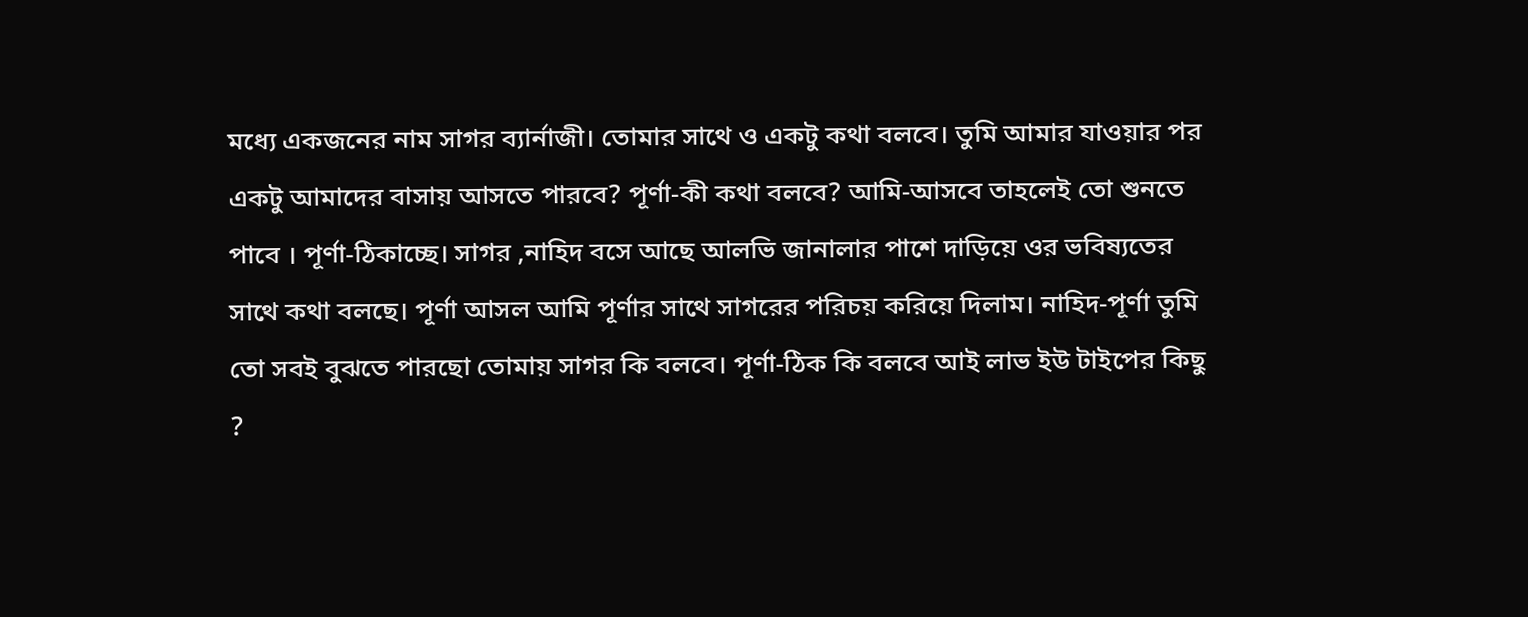মধ্যে একজনের নাম সাগর ব্যার্নাজী। তোমার সাথে ও একটু কথা বলবে। তুমি আমার যাওয়ার পর একটু আমাদের বাসায় আসতে পারবে? পূর্ণা-কী কথা বলবে? আমি-আসবে তাহলেই তো শুনতে পাবে । পূর্ণা-ঠিকাচ্ছে। সাগর ,নাহিদ বসে আছে আলভি জানালার পাশে দাড়িয়ে ওর ভবিষ্যতের সাথে কথা বলছে। পূর্ণা আসল আমি পূর্ণার সাথে সাগরের পরিচয় করিয়ে দিলাম। নাহিদ-পূর্ণা তুমি তো সবই বুঝতে পারছো তোমায় সাগর কি বলবে। পূর্ণা-ঠিক কি বলবে আই লাভ ইউ টাইপের কিছু ?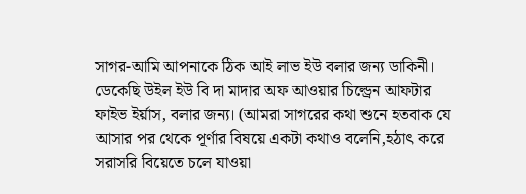সাগর-আমি আপনাকে ঠিক আই লাভ ইউ বলার জন্য ডাকিনী। ডেকেছি উইল ইউ বি দা মাদার অফ আওয়ার চিল্ড্রেন আফটার ফাইভ ইর্য়াস, বলার জন্য। (আমরা সাগরের কথা শুনে হতবাক যে আসার পর থেকে পূর্ণার বিষয়ে একটা কথাও বলেনি,হঠাৎ করে সরাসরি বিয়েতে চলে যাওয়া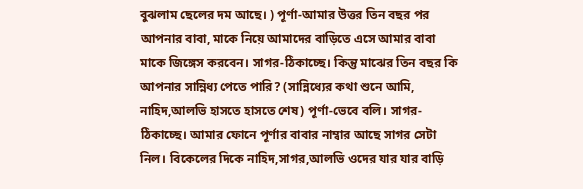বুঝলাম ছেলের দম আছে। ) পূর্ণা-আমার উত্তর তিন বছর পর আপনার বাবা, মাকে নিয়ে আমাদের বাড়িতে এসে আমার বাবা মাকে জিঙ্গেস করবেন। সাগর-ঠিকাচ্ছে। কিন্তু মাঝের তিন বছর কি আপনার সান্নিধ্য পেতে পারি? (সান্নিধ্যের কথা শুনে আমি, নাহিদ,আলভি হাসতে হাসতে শেষ) পূর্ণা-ভেবে বলি। সাগর-ঠিকাচ্ছে। আমার ফোনে পূর্ণার বাবার নাম্বার আছে সাগর সেটা নিল। বিকেলের দিকে নাহিদ,সাগর,আলভি ওদের যার যার বাড়ি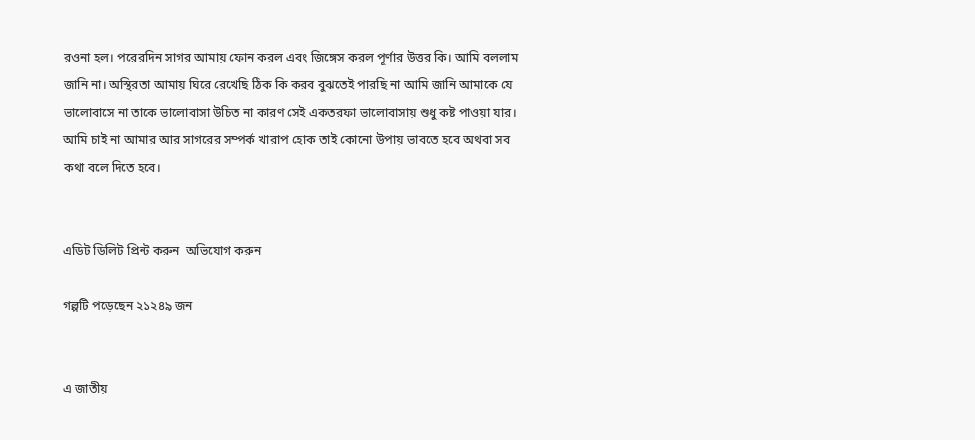রওনা হল। পরেরদিন সাগর আমায় ফোন করল এবং জিঙ্গেস করল পূর্ণার উত্তর কি। আমি বললাম জানি না। অস্থিরতা আমায় ঘিরে রেখেছি ঠিক কি করব বুঝতেই পারছি না আমি জানি আমাকে যে ভালোবাসে না তাকে ভালোবাসা উচিত না কারণ সেই একতরফা ভালোবাসায় শুধু কষ্ট পাওয়া যার। আমি চাই না আমার আর সাগরের সম্পর্ক খারাপ হোক তাই কোনো উপায় ভাবতে হবে অথবা সব কথা বলে দিতে হবে।


এডিট ডিলিট প্রিন্ট করুন  অভিযোগ করুন

গল্পটি পড়েছেন ২১২৪৯ জন


এ জাতীয়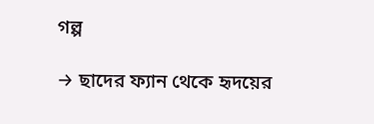গল্প

→ ছাদের ফ্যান থেকে হৃদয়ের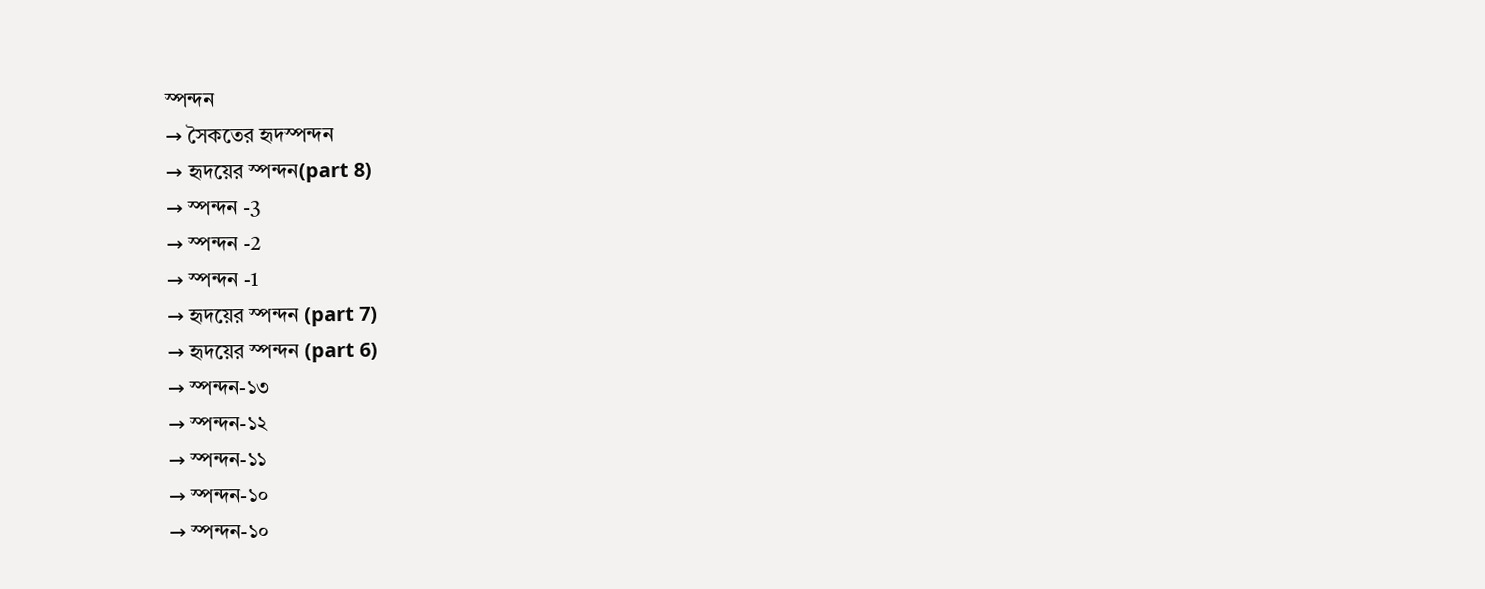স্পন্দন
→ সৈকতের হৃদস্পন্দন
→ হৃদয়ের স্পন্দন(part 8)
→ স্পন্দন -3
→ স্পন্দন -2
→ স্পন্দন -1
→ হৃদয়ের স্পন্দন (part 7)
→ হৃদয়ের স্পন্দন (part 6)
→ স্পন্দন-১৩
→ স্পন্দন-১২
→ স্পন্দন-১১
→ স্পন্দন-১০
→ স্পন্দন-১০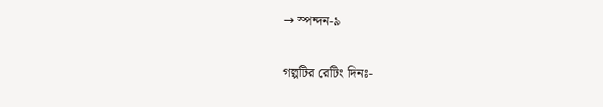→ স্পন্দন-৯

গল্পটির রেটিং দিনঃ-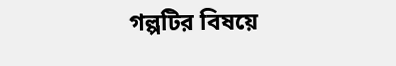গল্পটির বিষয়ে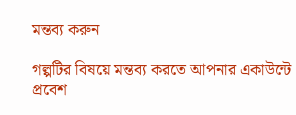মন্তব্য করুন

গল্পটির বিষয়ে মন্তব্য করতে আপনার একাউন্টে প্রবেশ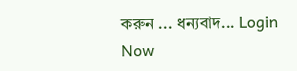করুন ... ধন্যবাদ... Login Now